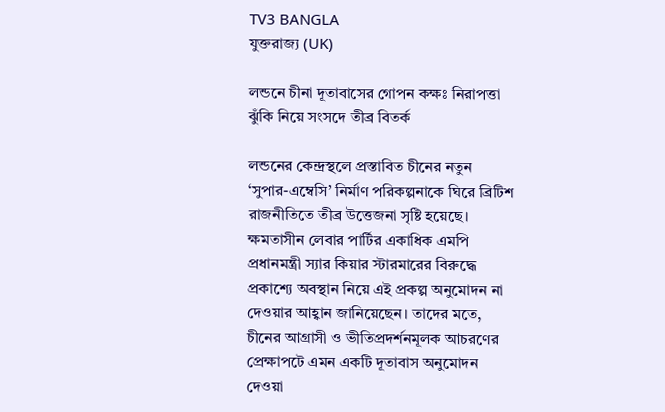TV3 BANGLA
যুক্তরাজ্য (UK)

লন্ডনে চীনা দূতাবাসের গোপন কক্ষঃ নিরাপত্তা ঝুঁকি নিয়ে সংসদে তীব্র বিতর্ক

লন্ডনের কেন্দ্রস্থলে প্রস্তাবিত চীনের নতুন ‘সুপার-এম্বেসি’ নির্মাণ পরিকল্পনাকে ঘিরে ব্রিটিশ রাজনীতিতে তীব্র উত্তেজনা সৃষ্টি হয়েছে। ক্ষমতাসীন লেবার পার্টির একাধিক এমপি প্রধানমন্ত্রী স্যার কিয়ার স্টারমারের বিরুদ্ধে প্রকাশ্যে অবস্থান নিয়ে এই প্রকল্প অনুমোদন না দেওয়ার আহ্বান জানিয়েছেন। তাদের মতে, চীনের আগ্রাসী ও ভীতিপ্রদর্শনমূলক আচরণের প্রেক্ষাপটে এমন একটি দূতাবাস অনুমোদন দেওয়া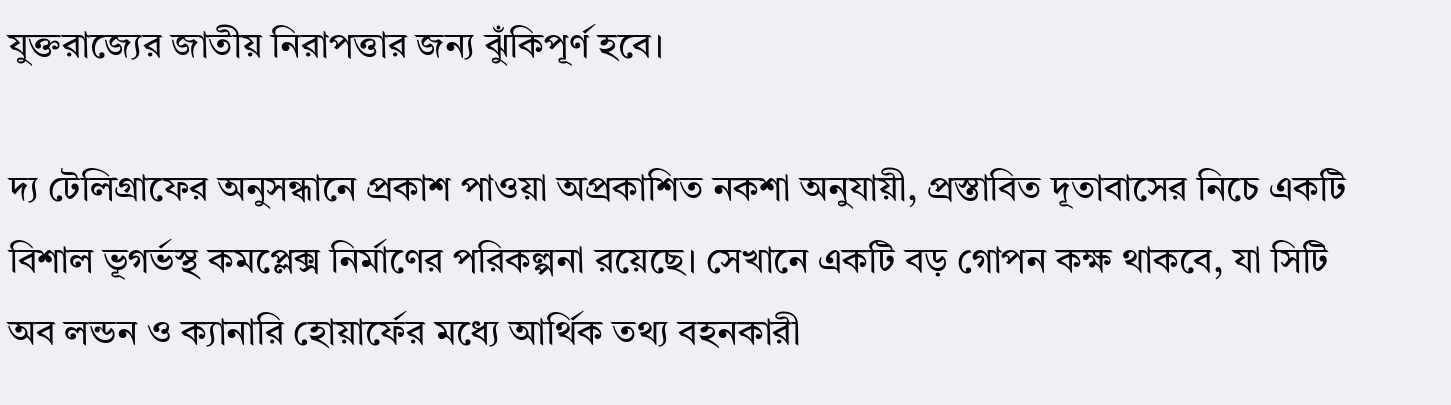যুক্তরাজ্যের জাতীয় নিরাপত্তার জন্য ঝুঁকিপূর্ণ হবে।

দ্য টেলিগ্রাফের অনুসন্ধানে প্রকাশ পাওয়া অপ্রকাশিত নকশা অনুযায়ী, প্রস্তাবিত দূতাবাসের নিচে একটি বিশাল ভূগর্ভস্থ কমপ্লেক্স নির্মাণের পরিকল্পনা রয়েছে। সেখানে একটি বড় গোপন কক্ষ থাকবে, যা সিটি অব লন্ডন ও ক্যানারি হোয়ার্ফের মধ্যে আর্থিক তথ্য বহনকারী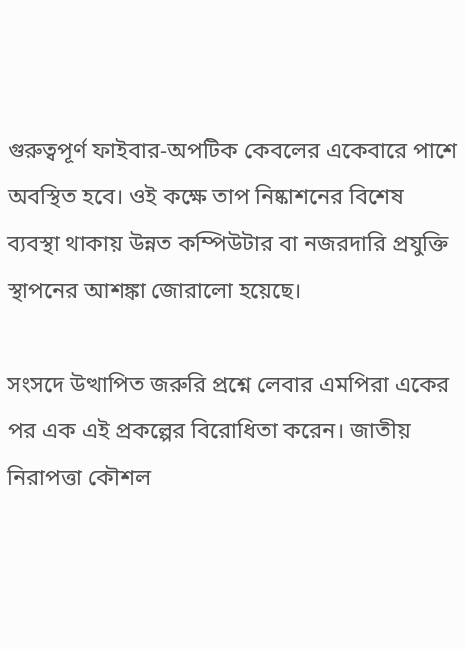গুরুত্বপূর্ণ ফাইবার-অপটিক কেবলের একেবারে পাশে অবস্থিত হবে। ওই কক্ষে তাপ নিষ্কাশনের বিশেষ ব্যবস্থা থাকায় উন্নত কম্পিউটার বা নজরদারি প্রযুক্তি স্থাপনের আশঙ্কা জোরালো হয়েছে।

সংসদে উত্থাপিত জরুরি প্রশ্নে লেবার এমপিরা একের পর এক এই প্রকল্পের বিরোধিতা করেন। জাতীয় নিরাপত্তা কৌশল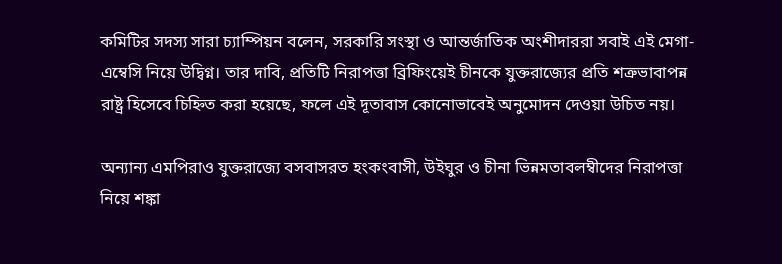কমিটির সদস্য সারা চ্যাম্পিয়ন বলেন, সরকারি সংস্থা ও আন্তর্জাতিক অংশীদাররা সবাই এই মেগা-এম্বেসি নিয়ে উদ্বিগ্ন। তার দাবি, প্রতিটি নিরাপত্তা ব্রিফিংয়েই চীনকে যুক্তরাজ্যের প্রতি শত্রুভাবাপন্ন রাষ্ট্র হিসেবে চিহ্নিত করা হয়েছে, ফলে এই দূতাবাস কোনোভাবেই অনুমোদন দেওয়া উচিত নয়।

অন্যান্য এমপিরাও যুক্তরাজ্যে বসবাসরত হংকংবাসী, উইঘুর ও চীনা ভিন্নমতাবলম্বীদের নিরাপত্তা নিয়ে শঙ্কা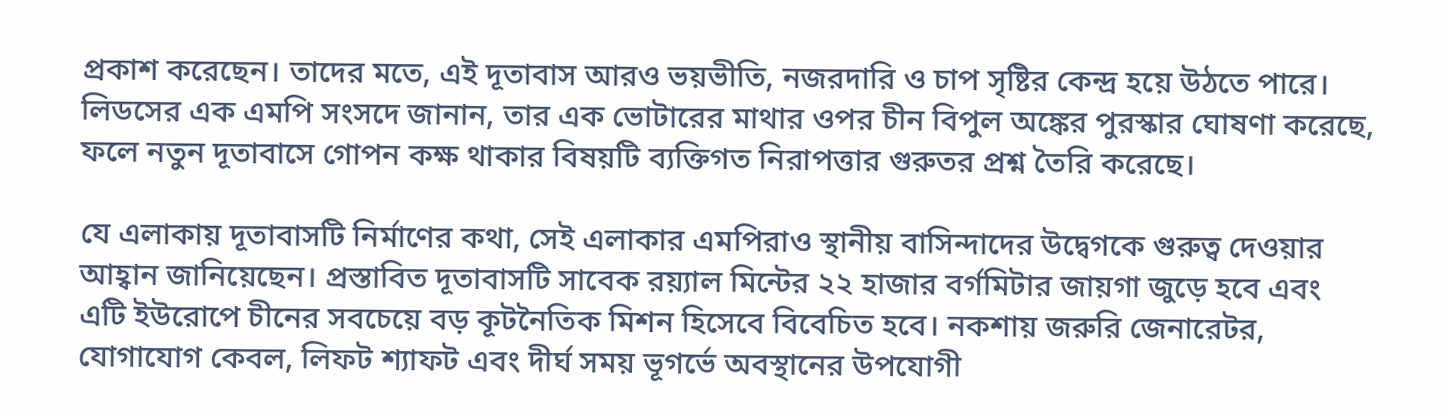প্রকাশ করেছেন। তাদের মতে, এই দূতাবাস আরও ভয়ভীতি, নজরদারি ও চাপ সৃষ্টির কেন্দ্র হয়ে উঠতে পারে। লিডসের এক এমপি সংসদে জানান, তার এক ভোটারের মাথার ওপর চীন বিপুল অঙ্কের পুরস্কার ঘোষণা করেছে, ফলে নতুন দূতাবাসে গোপন কক্ষ থাকার বিষয়টি ব্যক্তিগত নিরাপত্তার গুরুতর প্রশ্ন তৈরি করেছে।

যে এলাকায় দূতাবাসটি নির্মাণের কথা, সেই এলাকার এমপিরাও স্থানীয় বাসিন্দাদের উদ্বেগকে গুরুত্ব দেওয়ার আহ্বান জানিয়েছেন। প্রস্তাবিত দূতাবাসটি সাবেক রয়্যাল মিন্টের ২২ হাজার বর্গমিটার জায়গা জুড়ে হবে এবং এটি ইউরোপে চীনের সবচেয়ে বড় কূটনৈতিক মিশন হিসেবে বিবেচিত হবে। নকশায় জরুরি জেনারেটর, যোগাযোগ কেবল, লিফট শ্যাফট এবং দীর্ঘ সময় ভূগর্ভে অবস্থানের উপযোগী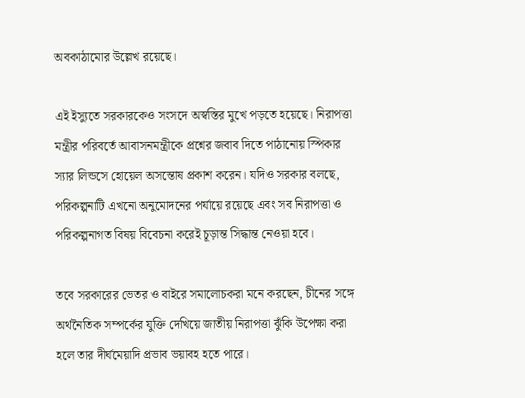অবকাঠামোর উল্লেখ রয়েছে।

এই ইস্যুতে সরকারকেও সংসদে অস্বস্তির মুখে পড়তে হয়েছে। নিরাপত্তা মন্ত্রীর পরিবর্তে আবাসনমন্ত্রীকে প্রশ্নের জবাব দিতে পাঠানোয় স্পিকার স্যার লিন্ডসে হোয়েল অসন্তোষ প্রকাশ করেন। যদিও সরকার বলছে, পরিকল্পনাটি এখনো অনুমোদনের পর্যায়ে রয়েছে এবং সব নিরাপত্তা ও পরিকল্পনাগত বিষয় বিবেচনা করেই চূড়ান্ত সিদ্ধান্ত নেওয়া হবে।

তবে সরকারের ভেতর ও বাইরে সমালোচকরা মনে করছেন, চীনের সঙ্গে অর্থনৈতিক সম্পর্কের যুক্তি দেখিয়ে জাতীয় নিরাপত্তা ঝুঁকি উপেক্ষা করা হলে তার দীর্ঘমেয়াদি প্রভাব ভয়াবহ হতে পারে।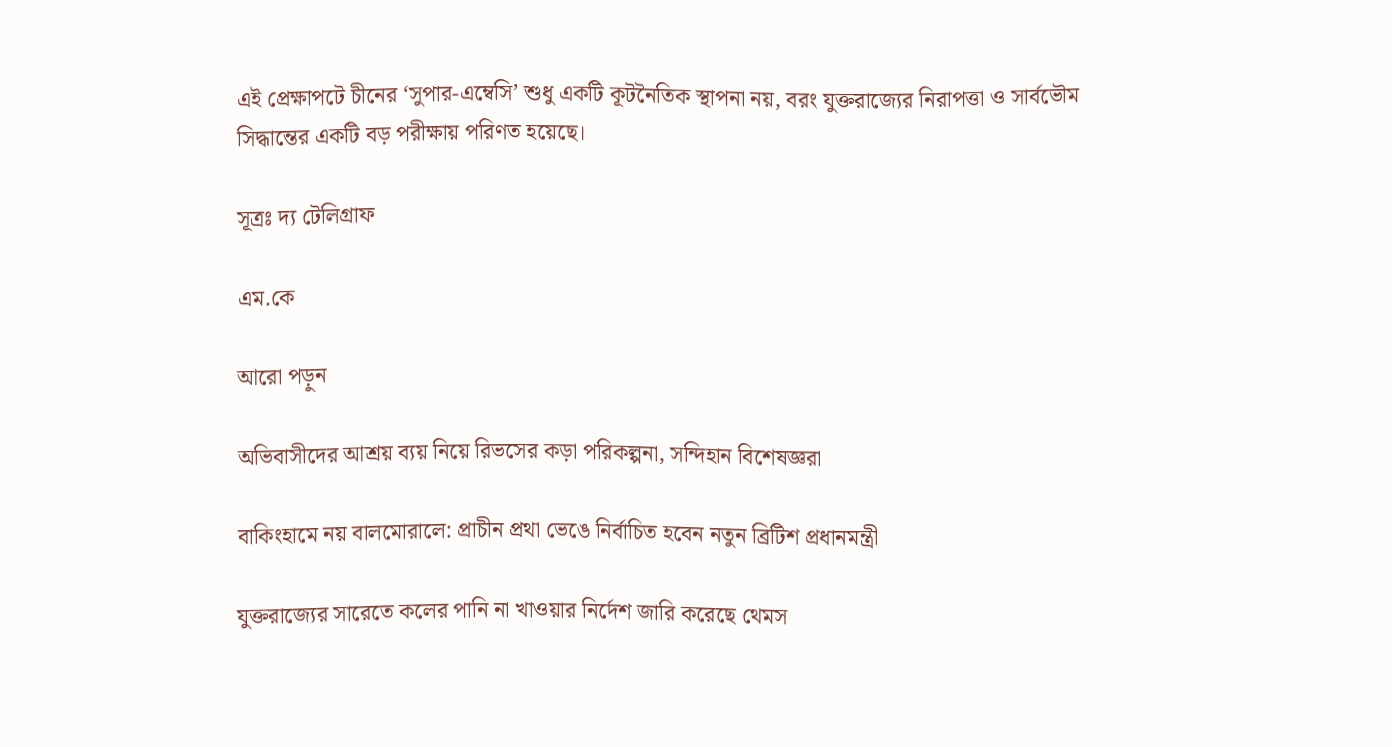এই প্রেক্ষাপটে চীনের ‘সুপার-এম্বেসি’ শুধু একটি কূটনৈতিক স্থাপনা নয়, বরং যুক্তরাজ্যের নিরাপত্তা ও সার্বভৌম সিদ্ধান্তের একটি বড় পরীক্ষায় পরিণত হয়েছে।

সূত্রঃ দ্য টেলিগ্রাফ

এম.কে

আরো পড়ুন

অভিবাসীদের আশ্রয় ব্যয় নিয়ে রিভসের কড়া পরিকল্পনা, সন্দিহান বিশেষজ্ঞরা

বাকিংহামে নয় বালমোরালে: প্রাচীন প্রথা ভেঙে নির্বাচিত হবেন নতুন ব্রিটিশ প্রধানমন্ত্রী

যুক্তরাজ্যের সারেতে কলের পানি না খাওয়ার নির্দেশ জারি করেছে থেমস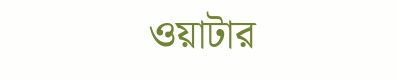ওয়াটার